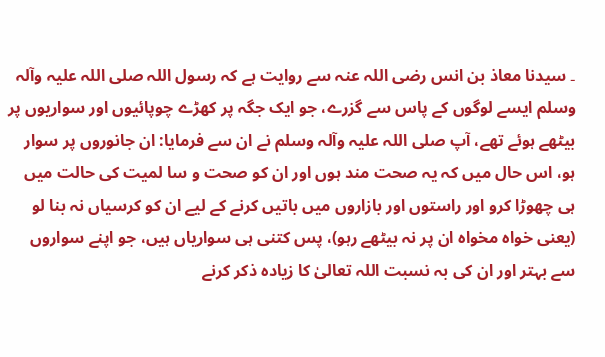۔ سیدنا معاذ بن انس رضی اللہ عنہ سے روایت ہے کہ رسول اللہ صلی اللہ علیہ وآلہ وسلم ایسے لوگوں کے پاس سے گزرے، جو ایک جگہ پر کھڑے چوپائیوں اور سواریوں پر بیٹھے ہوئے تھے، آپ صلی اللہ علیہ وآلہ وسلم نے ان سے فرمایا: ان جانوروں پر سوار ہو، اس حال میں کہ یہ صحت مند ہوں اور ان کو صحت و سا لمیت کی حالت میں ہی چھوڑا کرو اور راستوں اور بازاروں میں باتیں کرنے کے لیے ان کو کرسیاں نہ بنا لو (یعنی خواہ مخواہ ان پر نہ بیٹھے رہو)، پس کتنی ہی سواریاں ہیں، جو اپنے سواروں سے بہتر اور ان کی بہ نسبت اللہ تعالیٰ کا زیادہ ذکر کرنے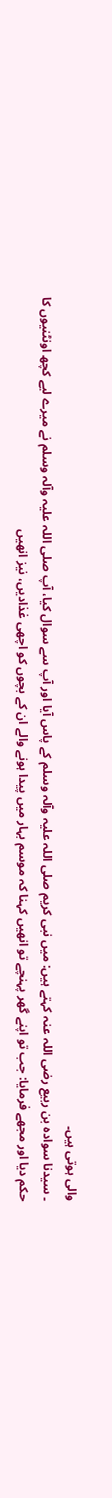والی ہوتی ہیں۔
۔ سیدنا سوادہ بن ربیع رضی اللہ عنہ کہتے ہیں: میں نبی کریم صلی اللہ علیہ وآلہ وسلم کے پاس آیا اور آپ سے سوال کیا، آپ صلی اللہ علیہ وآلہ وسلم نے میرے لیے کچھ اونٹنیوں کا حکم دیا اور مجھے فرمایا: جب تو اپنے گھر پہنچے تو انھیں کہنا کہ موسم بہار میں پیدا ہونے والے ان کے بچوں کو اچھی غذادیں، نیز انھیں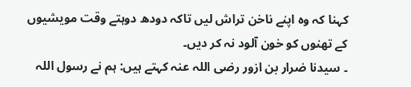کہنا کہ وہ اپنے ناخن تراش لیں تاکہ دودھ دوہتے وقت مویشیوں کے تھنوں کو خون آلود نہ کر دیں۔
۔ سیدنا ضرار بن ازور رضی اللہ عنہ کہتے ہیں: ہم نے رسول اللہ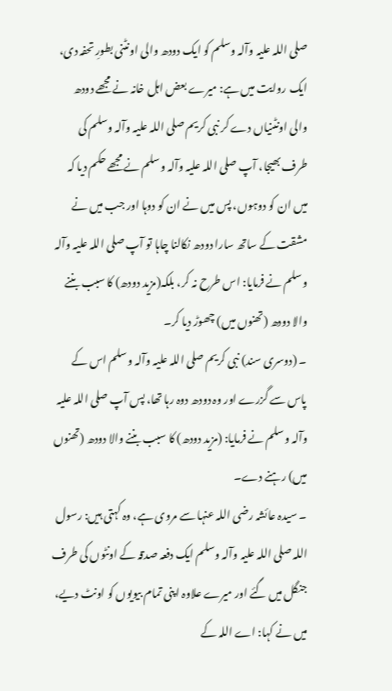صلی اللہ علیہ وآلہ وسلم کو ایک دودھ والی اونٹنی بطورِ تحفہ دی، ایک روایت میں ہے: میرے بعض اہل خانہ نے مجھے دودھ والی اونٹنیاں دے کر نبی کریم صلی اللہ علیہ وآلہ وسلم کی طرف بھیجا، آپ صلی اللہ علیہ وآلہ وسلم نے مجھے حکم دیا کہ میں ان کو دوہوں، پس میں نے ان کو دوہا اور جب میں نے مشقت کے ساتھ سارا دودھ نکالنا چاہا تو آپ صلی اللہ علیہ وآلہ وسلم نے فرمایا: اس طرح نہ کر، بلکہ(مزید دودھ) کا سبب بننے والا دودھ (تھنوں میں) چھوڑ دیا کر۔
۔ (دوسری سند) نبی کریم صلی اللہ علیہ وآلہ وسلم اس کے پاس سے گزرے اور وہ دودھ دوہ رہا تھا، پس آپ صلی اللہ علیہ وآلہ وسلم نے فرمایا: (مزید دودھ) کا سبب بننے والا دودھ (تھنوں میں) رہنے دے۔
۔ سیدہ عائشہ رضی اللہ عنہا سے مروی ہے، وہ کہتی ہیں: رسول اللہ صلی اللہ علیہ وآلہ وسلم ایک دفعہ صدقہ کے اونٹوں کی طرف جنگل میں گئے اور میرے علاوہ اپنی تمام بیویوں کو اونٹ دیے، میں نے کہا: اے اللہ کے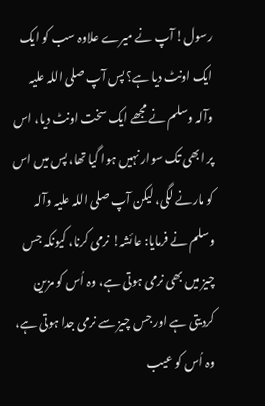رسول! آپ نے میرے علاوہ سب کو ایک ایک اونٹ دیا ہے؟ پس آپ صلی اللہ علیہ وآلہ وسلم نے مجھے ایک سخت اونٹ دیا، اس پر ابھی تک سوار نہیں ہوا گیا تھا، پس میں اس کو مارنے لگی، لیکن آپ صلی اللہ علیہ وآلہ وسلم نے فرمایا: عائشہ! نرمی کرنا، کیونکہ جس چیز میں بھی نرمی ہوتی ہے، وہ اُس کو مزین کردیتی ہے اور جس چیز سے نرمی جدا ہوتی ہے، وہ اُس کو عیب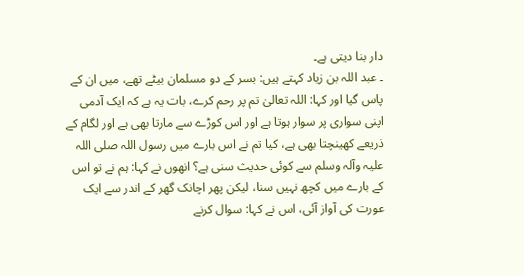دار بنا دیتی ہے۔
۔ عبد اللہ بن زیاد کہتے ہیں: بسر کے دو مسلمان بیٹے تھے، میں ان کے پاس گیا اور کہا: اللہ تعالیٰ تم پر رحم کرے، بات یہ ہے کہ ایک آدمی اپنی سواری پر سوار ہوتا ہے اور اس کوڑے سے مارتا بھی ہے اور لگام کے ذریعے کھینچتا بھی ہے، کیا تم نے اس بارے میں رسول اللہ صلی اللہ علیہ وآلہ وسلم سے کوئی حدیث سنی ہے؟ انھوں نے کہا: ہم نے تو اس کے بارے میں کچھ نہیں سنا، لیکن پھر اچانک گھر کے اندر سے ایک عورت کی آواز آئی، اس نے کہا: سوال کرنے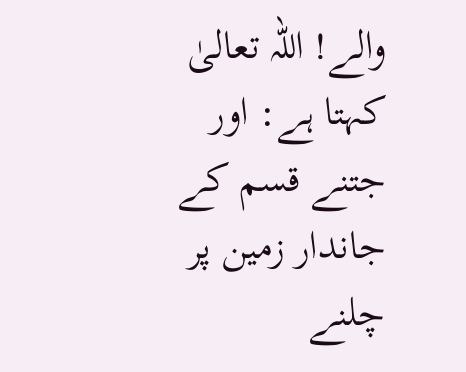والے! اللہ تعالیٰ کہتا ہے: اور جتنے قسم کے جاندار زمین پر چلنے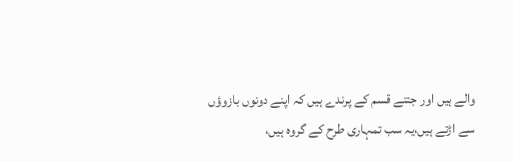والے ہیں اور جتنے قسم کے پرندے ہیں کہ اپنے دونوں بازوؤں سے اڑتے ہیں،یہ سب تمہاری طرح کے گروہ ہیں،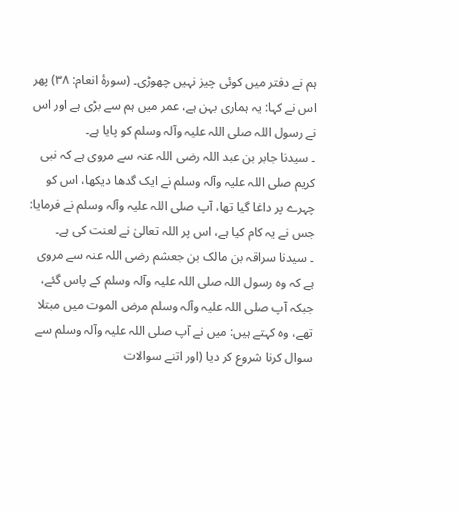ہم نے دفتر میں کوئی چیز نہیں چھوڑی۔ (سورۂ انعام: ۳۸) پھر اس نے کہا: یہ ہماری بہن ہے، عمر میں ہم سے بڑی ہے اور اس نے رسول اللہ صلی اللہ علیہ وآلہ وسلم کو پایا ہے۔
۔ سیدنا جابر بن عبد اللہ رضی اللہ عنہ سے مروی ہے کہ نبی کریم صلی اللہ علیہ وآلہ وسلم نے ایک گدھا دیکھا، اس کو چہرے پر داغا گیا تھا، آپ صلی اللہ علیہ وآلہ وسلم نے فرمایا: جس نے یہ کام کیا ہے، اس پر اللہ تعالیٰ نے لعنت کی ہے۔
۔ سیدنا سراقہ بن مالک بن جعشم رضی اللہ عنہ سے مروی ہے کہ وہ رسول اللہ صلی اللہ علیہ وآلہ وسلم کے پاس گئے، جبکہ آپ صلی اللہ علیہ وآلہ وسلم مرض الموت میں مبتلا تھے، وہ کہتے ہیں: میں نے آپ صلی اللہ علیہ وآلہ وسلم سے سوال کرنا شروع کر دیا (اور اتنے سوالات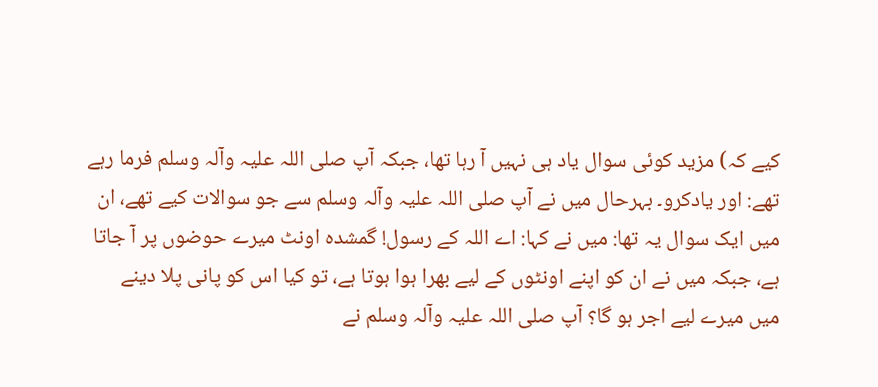کیے کہ) مزید کوئی سوال یاد ہی نہیں آ رہا تھا، جبکہ آپ صلی اللہ علیہ وآلہ وسلم فرما رہے تھے: اور یادکرو۔ بہرحال میں نے آپ صلی اللہ علیہ وآلہ وسلم سے جو سوالات کیے تھے، ان میں ایک سوال یہ تھا: میں نے کہا: اے اللہ کے رسول! گمشدہ اونٹ میرے حوضوں پر آ جاتا ہے، جبکہ میں نے ان کو اپنے اونٹوں کے لیے بھرا ہوا ہوتا ہے، تو کیا اس کو پانی پلا دینے میں میرے لیے اجر ہو گا؟ آپ صلی اللہ علیہ وآلہ وسلم نے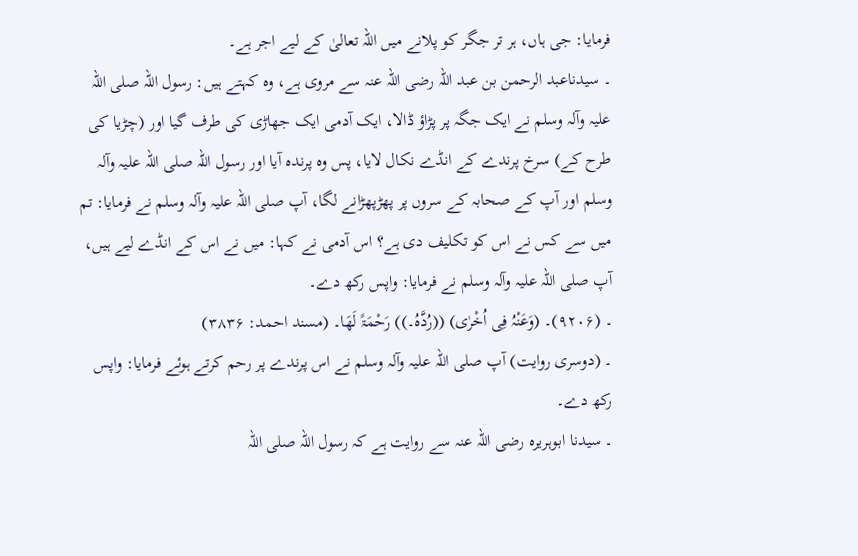فرمایا: جی ہاں، ہر تر جگر کو پلانے میں اللہ تعالیٰ کے لیے اجر ہے۔
۔ سیدناعبد الرحمن بن عبد اللہ رضی اللہ عنہ سے مروی ہے، وہ کہتے ہیں: رسول اللہ صلی اللہ علیہ وآلہ وسلم نے ایک جگہ پر پڑاؤ ڈالا، ایک آدمی ایک جھاڑی کی طرف گیا اور (چڑیا کی طرح کے) سرخ پرندے کے انڈے نکال لایا، پس وہ پرندہ آیا اور رسول اللہ صلی اللہ علیہ وآلہ وسلم اور آپ کے صحابہ کے سروں پر پھڑپھڑانے لگا، آپ صلی اللہ علیہ وآلہ وسلم نے فرمایا: تم میں سے کس نے اس کو تکلیف دی ہے؟ اس آدمی نے کہا: میں نے اس کے انڈے لیے ہیں، آپ صلی اللہ علیہ وآلہ وسلم نے فرمایا: واپس رکھ دے۔
۔ (۹۲۰۶)۔ (وَعَنْہُ فِی اُخْرٰی) ((رُدَّہُ۔)) رَحْمَۃً لَھَا۔ (مسند احمد: ۳۸۳۶)
۔ (دوسری روایت) آپ صلی اللہ علیہ وآلہ وسلم نے اس پرندے پر رحم کرتے ہوئے فرمایا: واپس رکھ دے۔
۔ سیدنا ابوہریرہ رضی اللہ عنہ سے روایت ہے کہ رسول اللہ صلی اللہ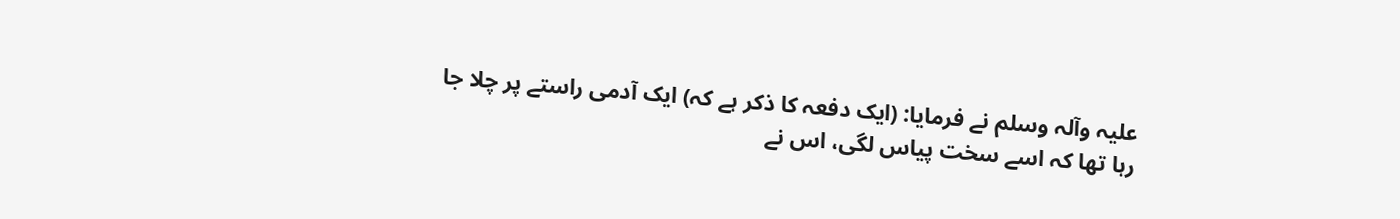علیہ وآلہ وسلم نے فرمایا: (ایک دفعہ کا ذکر ہے کہ) ایک آدمی راستے پر چلا جا رہا تھا کہ اسے سخت پیاس لگی، اس نے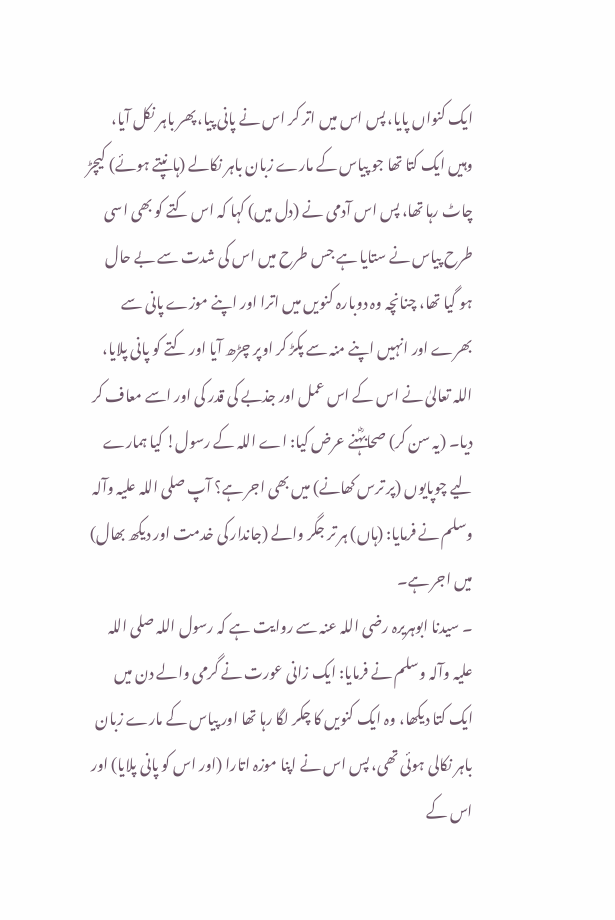ایک کنواں پایا، پس اس میں اتر کر اس نے پانی پیا، پھر باہر نکل آیا، وہیں ایک کتا تھا جو پیاس کے مارے زبان باہر نکالے (ہانپتے ہوئے) کیچڑ چاٹ رہا تھا، پس اس آدمی نے (دل میں) کہا کہ اس کتے کو بھی اسی طرح پیاس نے ستایا ہے جس طرح میں اس کی شدت سے بے حال ہو گیا تھا، چنانچہ وہ دوبارہ کنویں میں اترا اور اپنے موزے پانی سے بھرے اور انہیں اپنے منہ سے پکڑ کر اوپر چڑھ آیا اور کتے کو پانی پلایا، اللہ تعالیٰ نے اس کے اس عمل اور جذبے کی قدر کی اور اسے معاف کر دیا۔ (یہ سن کر) صحابہؓنے عرض کیا: اے اللہ کے رسول! کیا ہمارے لیے چوپایوں (پر ترس کھانے) میں بھی اجر ہے؟ آپ صلی اللہ علیہ وآلہ وسلم نے فرمایا: (ہاں) ہر تر جگر والے (جاندار کی خدمت اور دیکھ بھال) میں اجر ہے۔
۔ سیدنا ابوہریرہ رضی اللہ عنہ سے روایت ہے کہ رسول اللہ صلی اللہ علیہ وآلہ وسلم نے فرمایا: ایک زانی عورت نے گرمی والے دن میں ایک کتا دیکھا، وہ ایک کنویں کا چکر لگا رہا تھا اور پیاس کے مارے زبان باہر نکالی ہوئی تھی، پس اس نے اپنا موزہ اتارا (اور اس کو پانی پلایا) اور اس کے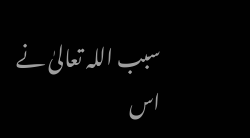سبب اللہ تعالیٰ نے اس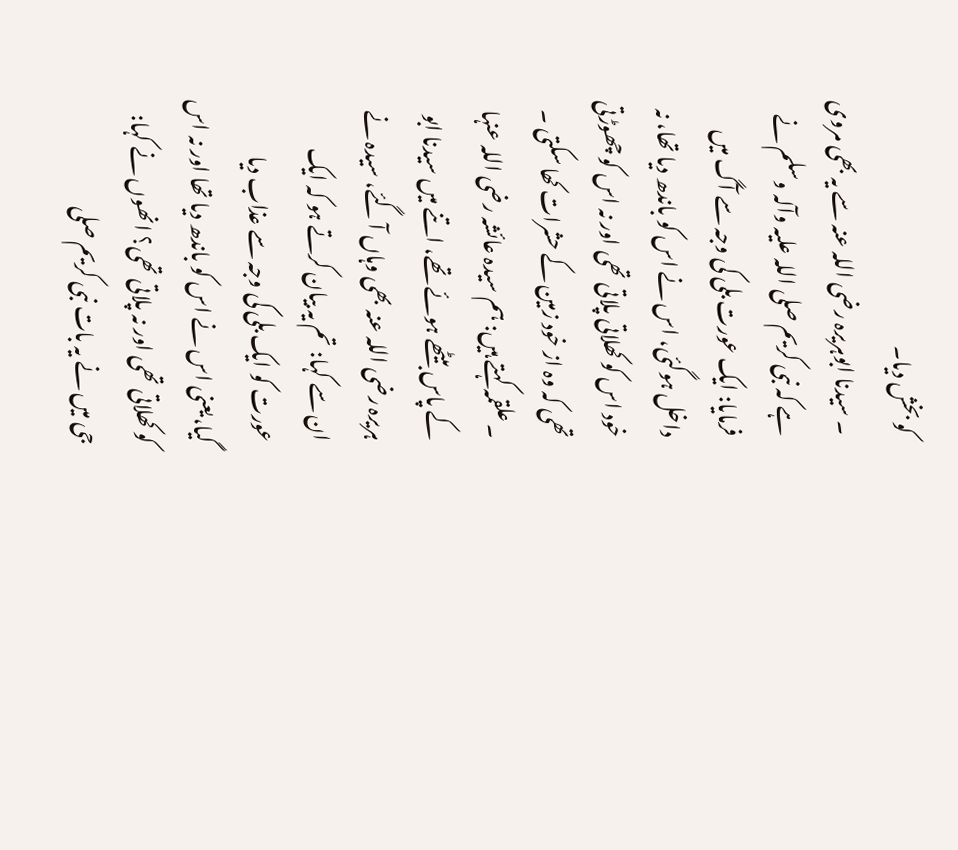کو بخش دیا۔
۔ سیدنا ابوہریرہ رضی اللہ عنہ سے یہ بھی مروی ہے کہ نبی کریم صلی اللہ علیہ وآلہ وسلم نے فرمایا: ایک عورت بلی کی وجہ سے آگ میں داخل ہوگئی، اس نے اس کو باندھ دیا تھا، نہ خود اس کو کھلاتی پلاتی تھی اور نہ اس کو چھوڑتی تھی کہ وہ از خود زمین کے حشرات کھا سکتی ۔
۔ علقمہ کہتے ہیں: ہم سیدہ عائشہ رضی اللہ عنہا کے پاس بیٹھے ہوئے تھے، اتنے میں سیدنا ابو ہریرہ رضی اللہ عنہ بھی وہاں آ گئے، سیدہ نے ان سے کہا: تم یہ بیان کرتے ہو کہ ایک عورت کو ایک بلی کی وجہ سے عذاب دیا گیا،یعنی اس نے اس کو باندھ دیا تھا اور نہ اس کو کھلاتی تھی اور نہ پلاتی تھی؟ انھوں نے کہا: جی میں نے یہ بات نبی کریم صلی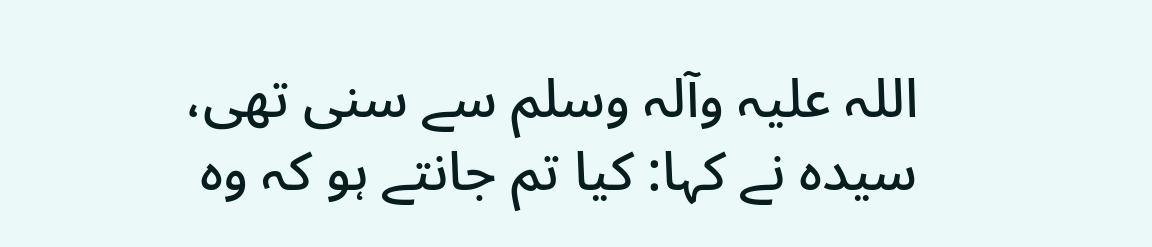اللہ علیہ وآلہ وسلم سے سنی تھی، سیدہ نے کہا: کیا تم جانتے ہو کہ وہ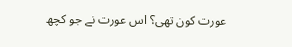عورت کون تھی؟ اس عورت نے جو کچھ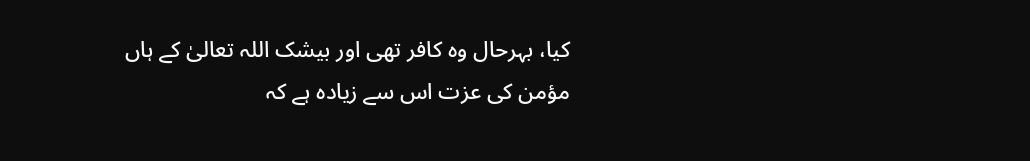کیا، بہرحال وہ کافر تھی اور بیشک اللہ تعالیٰ کے ہاں مؤمن کی عزت اس سے زیادہ ہے کہ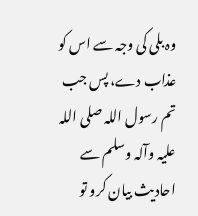وہ بلی کی وجہ سے اس کو عذاب دے، پس جب تم رسول اللہ صلی اللہ علیہ وآلہ وسلم سے احادیث بیان کرو تو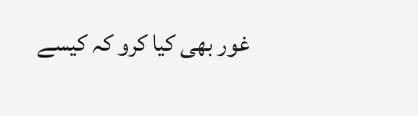غور بھی کیا کرو کہ کیسے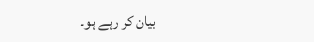بیان کر رہے ہو۔